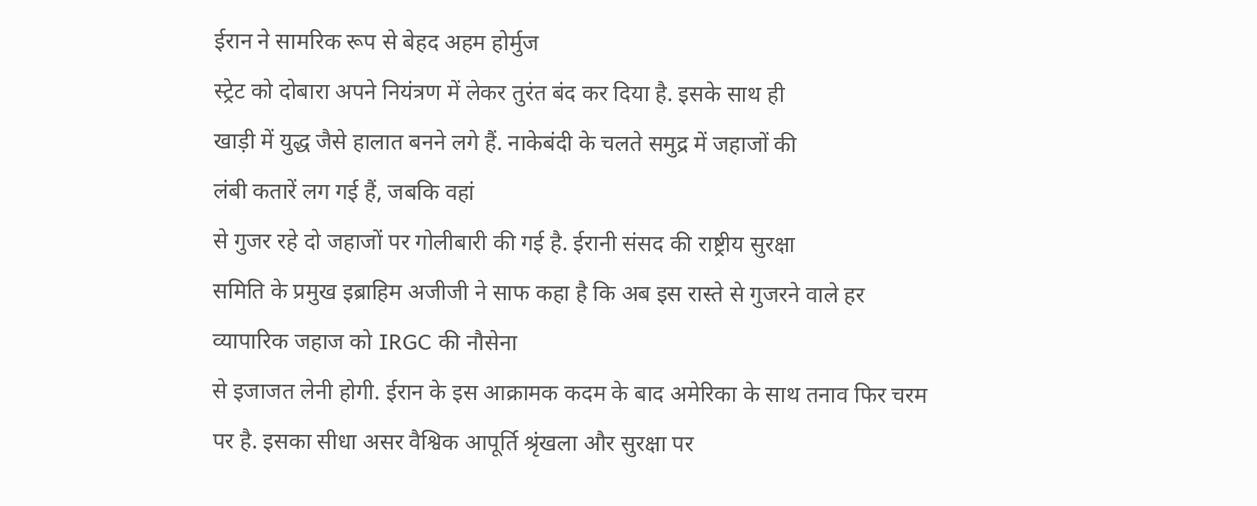ईरान ने सामरिक रूप से बेहद अहम होर्मुज
स्ट्रेट को दोबारा अपने नियंत्रण में लेकर तुरंत बंद कर दिया है. इसके साथ ही
खाड़ी में युद्ध जैसे हालात बनने लगे हैं. नाकेबंदी के चलते समुद्र में जहाजों की
लंबी कतारें लग गई हैं, जबकि वहां
से गुजर रहे दो जहाजों पर गोलीबारी की गई है. ईरानी संसद की राष्ट्रीय सुरक्षा
समिति के प्रमुख इब्राहिम अजीजी ने साफ कहा है कि अब इस रास्ते से गुजरने वाले हर
व्यापारिक जहाज को IRGC की नौसेना
से इजाजत लेनी होगी. ईरान के इस आक्रामक कदम के बाद अमेरिका के साथ तनाव फिर चरम
पर है. इसका सीधा असर वैश्विक आपूर्ति श्रृंखला और सुरक्षा पर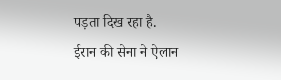पड़ता दिख रहा है.
ईरान की सेना ने ऐलान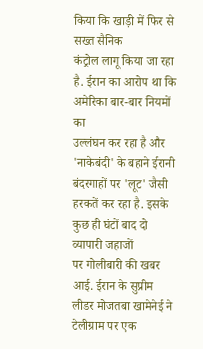किया कि खाड़ी में फिर से सख्त सैनिक
कंट्रोल लागू किया जा रहा है. ईरान का आरोप था कि अमेरिका बार-बार नियमों का
उल्लंघन कर रहा है और 'नाकेबंदी' के बहाने ईरानी बंदरगाहों पर 'लूट' जैसी हरकतें कर रहा है. इसके कुछ ही घंटों बाद दो व्यापारी जहाजों
पर गोलीबारी की खबर आई. ईरान के सुप्रीम लीडर मोजतबा खामेनेई ने टेलीग्राम पर एक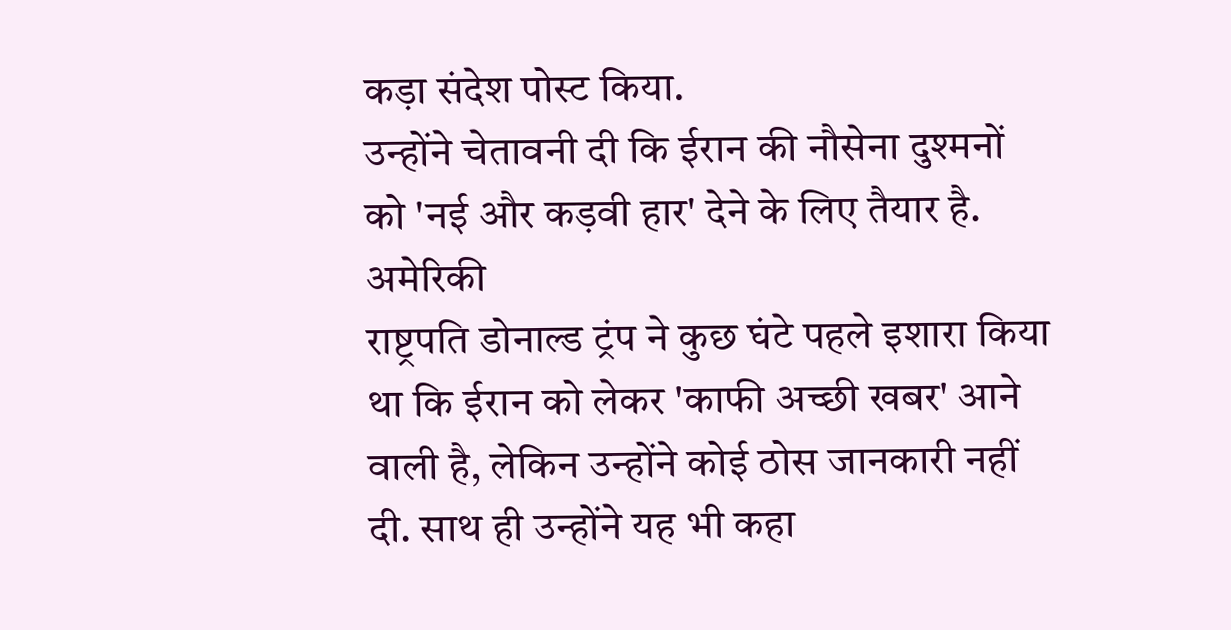कड़ा संदेश पोस्ट किया.
उन्होंने चेतावनी दी कि ईरान की नौसेना दुश्मनों
को 'नई और कड़वी हार' देने के लिए तैयार है. अमेरिकी
राष्ट्रपति डोनाल्ड ट्रंप ने कुछ घंटे पहले इशारा किया था कि ईरान को लेकर 'काफी अच्छी खबर' आने वाली है, लेकिन उन्होंने कोई ठोस जानकारी नहीं
दी. साथ ही उन्होंने यह भी कहा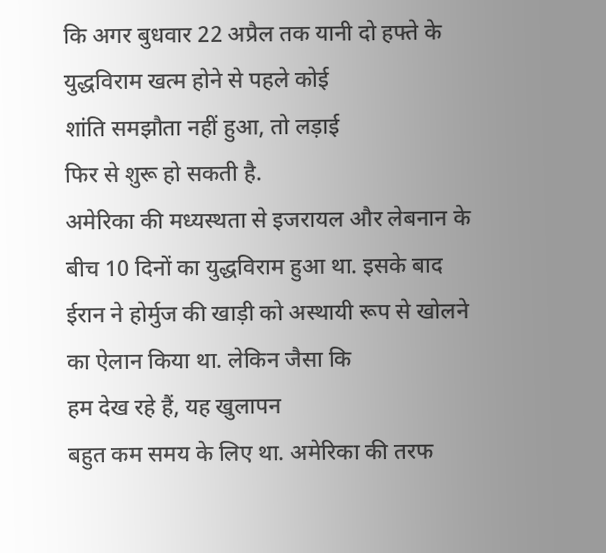कि अगर बुधवार 22 अप्रैल तक यानी दो हफ्ते के युद्धविराम खत्म होने से पहले कोई
शांति समझौता नहीं हुआ, तो लड़ाई
फिर से शुरू हो सकती है.
अमेरिका की मध्यस्थता से इजरायल और लेबनान के बीच 10 दिनों का युद्धविराम हुआ था. इसके बाद
ईरान ने होर्मुज की खाड़ी को अस्थायी रूप से खोलने का ऐलान किया था. लेकिन जैसा कि
हम देख रहे हैं, यह खुलापन
बहुत कम समय के लिए था. अमेरिका की तरफ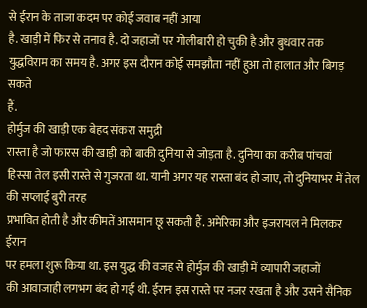से ईरान के ताजा कदम पर कोई जवाब नहीं आया
है. खाड़ी में फिर से तनाव है. दो जहाजों पर गोलीबारी हो चुकी है और बुधवार तक
युद्धविराम का समय है. अगर इस दौरान कोई समझौता नहीं हुआ तो हालात और बिगड़ सकते
हैं.
होर्मुज की खाड़ी एक बेहद संकरा समुद्री
रास्ता है जो फारस की खाड़ी को बाकी दुनिया से जोड़ता है. दुनिया का करीब पांचवां
हिस्सा तेल इसी रास्ते से गुजरता था. यानी अगर यह रास्ता बंद हो जाए, तो दुनियाभर में तेल की सप्लाई बुरी तरह
प्रभावित होती है और कीमतें आसमान छू सकती हैं. अमेरिका और इजरायल ने मिलकर ईरान
पर हमला शुरू किया था. इस युद्ध की वजह से होर्मुज की खाड़ी में व्यापारी जहाजों
की आवाजाही लगभग बंद हो गई थी. ईरान इस रास्ते पर नजर रखता है और उसने सैनिक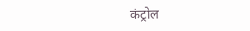कंट्रोल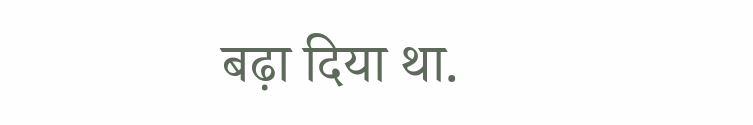बढ़ा दिया था.